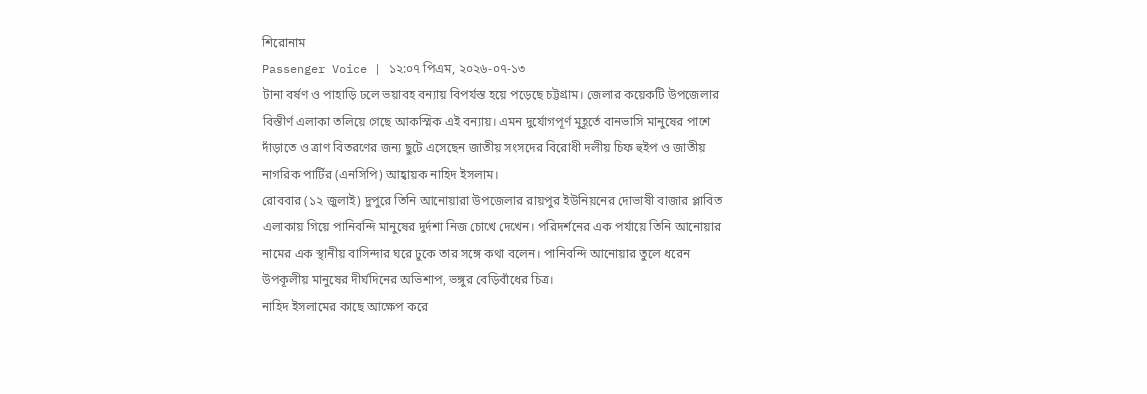শিরোনাম
Passenger Voice | ১২:০৭ পিএম, ২০২৬-০৭-১৩
টানা বর্ষণ ও পাহাড়ি ঢলে ভয়াবহ বন্যায় বিপর্যস্ত হয়ে পড়েছে চট্টগ্রাম। জেলার কয়েকটি উপজেলার বিস্তীর্ণ এলাকা তলিয়ে গেছে আকস্মিক এই বন্যায়। এমন দুর্যোগপূর্ণ মুহূর্তে বানভাসি মানুষের পাশে দাঁড়াতে ও ত্রাণ বিতরণের জন্য ছুটে এসেছেন জাতীয় সংসদের বিরোধী দলীয় চিফ হুইপ ও জাতীয় নাগরিক পার্টির (এনসিপি) আহ্বায়ক নাহিদ ইসলাম।
রোববার (১২ জুলাই) দুপুরে তিনি আনোয়ারা উপজেলার রায়পুর ইউনিয়নের দোভাষী বাজার প্লাবিত এলাকায় গিয়ে পানিবন্দি মানুষের দুর্দশা নিজ চোখে দেখেন। পরিদর্শনের এক পর্যায়ে তিনি আনোয়ার নামের এক স্থানীয় বাসিন্দার ঘরে ঢুকে তার সঙ্গে কথা বলেন। পানিবন্দি আনোয়ার তুলে ধরেন উপকূলীয় মানুষের দীর্ঘদিনের অভিশাপ, ভঙ্গুর বেড়িবাঁধের চিত্র।
নাহিদ ইসলামের কাছে আক্ষেপ করে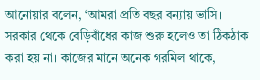আনোয়ার বলেন, ‘আমরা প্রতি বছর বন্যায় ভাসি। সরকার থেকে বেড়িবাঁধের কাজ শুরু হলেও তা ঠিকঠাক করা হয় না। কাজের মানে অনেক গরমিল থাকে,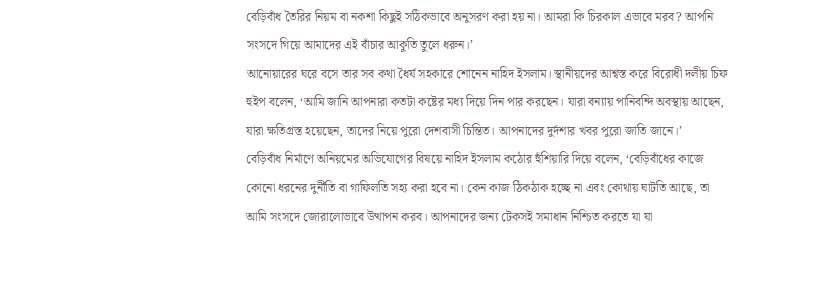বেড়িবাঁধ তৈরির নিয়ম বা নকশা কিছুই সঠিকভাবে অনুসরণ করা হয় না। আমরা কি চিরকাল এভাবে মরব? আপনি সংসদে গিয়ে আমাদের এই বাঁচার আকুতি তুলে ধরুন।’
আনোয়ারের ঘরে বসে তার সব কথা ধৈর্য সহকারে শোনেন নাহিদ ইসলাম। স্থানীয়দের আশ্বস্ত করে বিরোধী দলীয় চিফ হুইপ বলেন, ‘আমি জানি আপনারা কতটা কষ্টের মধ্য দিয়ে দিন পার করছেন। যারা বন্যায় পানিবন্দি অবস্থায় আছেন, যারা ক্ষতিগ্রস্ত হয়েছেন, তাদের নিয়ে পুরো দেশবাসী চিন্তিত। আপনাদের দুর্দশার খবর পুরো জাতি জানে।’
বেড়িবাঁধ নির্মাণে অনিয়মের অভিযোগের বিষয়ে নাহিদ ইসলাম কঠোর হুঁশিয়ারি দিয়ে বলেন, ‘বেড়িবাঁধের কাজে কোনো ধরনের দুর্নীতি বা গাফিলতি সহ্য করা হবে না। কেন কাজ ঠিকঠাক হচ্ছে না এবং কোথায় ঘাটতি আছে, তা আমি সংসদে জোরালোভাবে উত্থাপন করব। আপনাদের জন্য টেকসই সমাধান নিশ্চিত করতে যা যা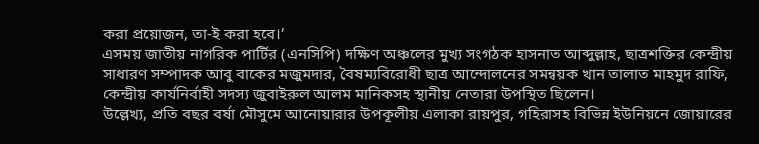করা প্রয়োজন, তা-ই করা হবে।’
এসময় জাতীয় নাগরিক পার্টির (এনসিপি) দক্ষিণ অঞ্চলের মুখ্য সংগঠক হাসনাত আব্দুল্লাহ, ছাত্রশক্তির কেন্দ্রীয় সাধারণ সম্পাদক আবু বাকের মজুমদার, বৈষম্যবিরোধী ছাত্র আন্দোলনের সমন্বয়ক খান তালাত মাহমুদ রাফি, কেন্দ্রীয় কার্যনির্বাহী সদস্য জুবাইরুল আলম মানিকসহ স্থানীয় নেতারা উপস্থিত ছিলেন।
উল্লেখ্য, প্রতি বছর বর্ষা মৌসুমে আনোয়ারার উপকূলীয় এলাকা রায়পুর, গহিরাসহ বিভিন্ন ইউনিয়নে জোয়ারের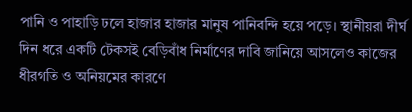পানি ও পাহাড়ি ঢলে হাজার হাজার মানুষ পানিবন্দি হয়ে পড়ে। স্থানীয়রা দীর্ঘ দিন ধরে একটি টেকসই বেড়িবাঁধ নির্মাণের দাবি জানিয়ে আসলেও কাজের ধীরগতি ও অনিয়মের কারণে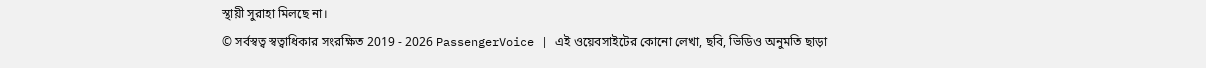স্থায়ী সুরাহা মিলছে না।
© সর্বস্বত্ব স্বত্বাধিকার সংরক্ষিত 2019 - 2026 PassengerVoice | এই ওয়েবসাইটের কোনো লেখা, ছবি, ভিডিও অনুমতি ছাড়া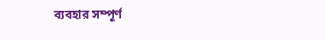ব্যবহার সম্পূর্ণ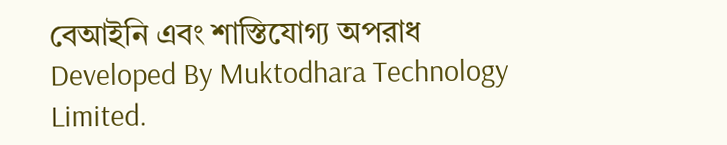বেআইনি এবং শাস্তিযোগ্য অপরাধ
Developed By Muktodhara Technology Limited.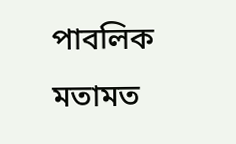পাবলিক মতামত